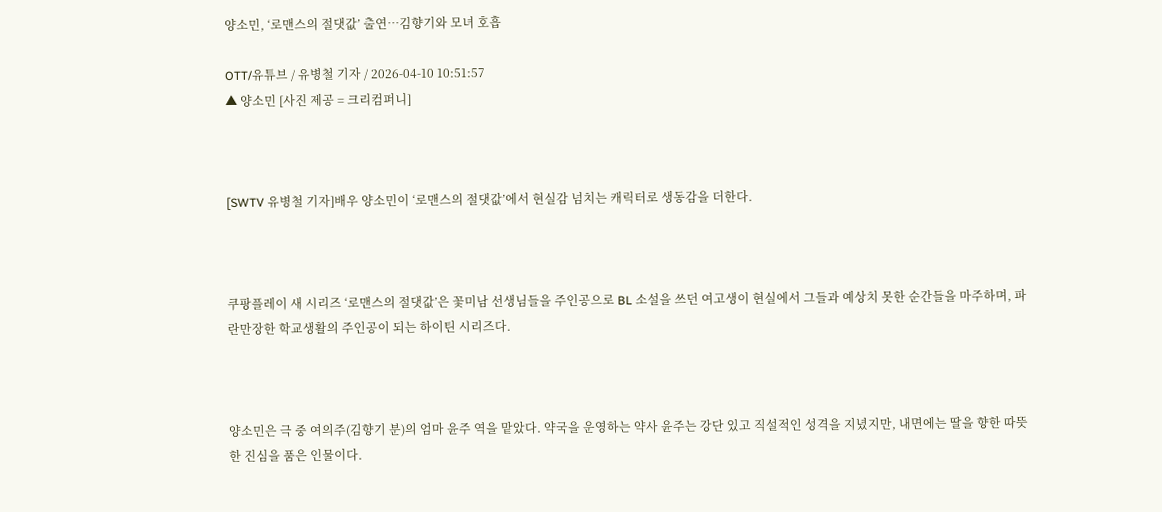양소민, ‘로맨스의 절댓값’ 출연…김향기와 모녀 호흡

OTT/유튜브 / 유병철 기자 / 2026-04-10 10:51:57
▲ 양소민 [사진 제공 = 크리컴퍼니]



[SWTV 유병철 기자]배우 양소민이 ‘로맨스의 절댓값’에서 현실감 넘치는 캐릭터로 생동감을 더한다.



쿠팡플레이 새 시리즈 ‘로맨스의 절댓값’은 꽃미남 선생님들을 주인공으로 BL 소설을 쓰던 여고생이 현실에서 그들과 예상치 못한 순간들을 마주하며, 파란만장한 학교생활의 주인공이 되는 하이틴 시리즈다.



양소민은 극 중 여의주(김향기 분)의 엄마 윤주 역을 맡았다. 약국을 운영하는 약사 윤주는 강단 있고 직설적인 성격을 지녔지만, 내면에는 딸을 향한 따뜻한 진심을 품은 인물이다.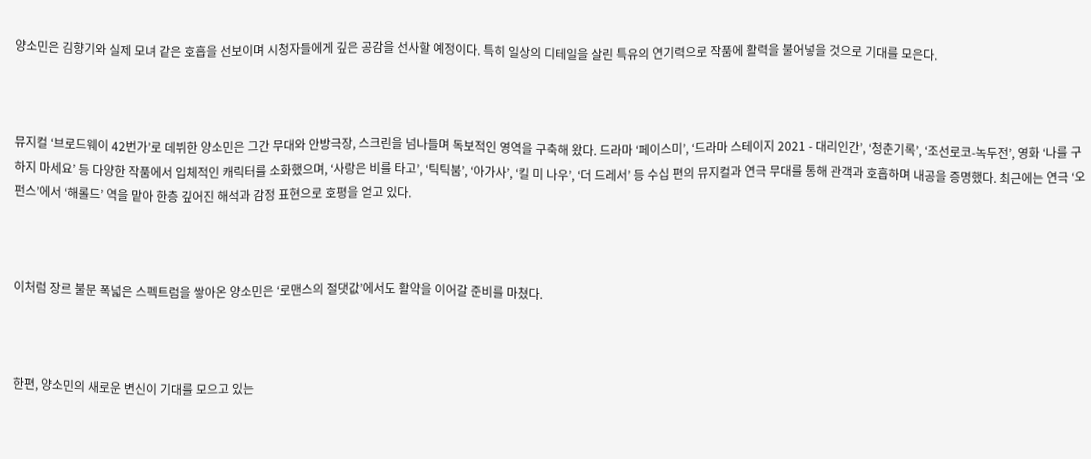양소민은 김향기와 실제 모녀 같은 호흡을 선보이며 시청자들에게 깊은 공감을 선사할 예정이다. 특히 일상의 디테일을 살린 특유의 연기력으로 작품에 활력을 불어넣을 것으로 기대를 모은다.



뮤지컬 ‘브로드웨이 42번가’로 데뷔한 양소민은 그간 무대와 안방극장, 스크린을 넘나들며 독보적인 영역을 구축해 왔다. 드라마 ‘페이스미’, ‘드라마 스테이지 2021 - 대리인간’, ‘청춘기록’, ‘조선로코-녹두전’, 영화 ‘나를 구하지 마세요’ 등 다양한 작품에서 입체적인 캐릭터를 소화했으며, ‘사랑은 비를 타고’, ‘틱틱붐’, ‘아가사’, ‘킬 미 나우’, ‘더 드레서’ 등 수십 편의 뮤지컬과 연극 무대를 통해 관객과 호흡하며 내공을 증명했다. 최근에는 연극 ‘오펀스’에서 ‘해롤드’ 역을 맡아 한층 깊어진 해석과 감정 표현으로 호평을 얻고 있다.



이처럼 장르 불문 폭넓은 스펙트럼을 쌓아온 양소민은 ‘로맨스의 절댓값’에서도 활약을 이어갈 준비를 마쳤다.



한편, 양소민의 새로운 변신이 기대를 모으고 있는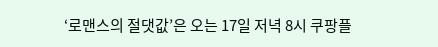‘로맨스의 절댓값’은 오는 17일 저녁 8시 쿠팡플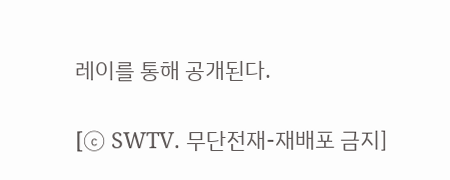레이를 통해 공개된다.

[ⓒ SWTV. 무단전재-재배포 금지]